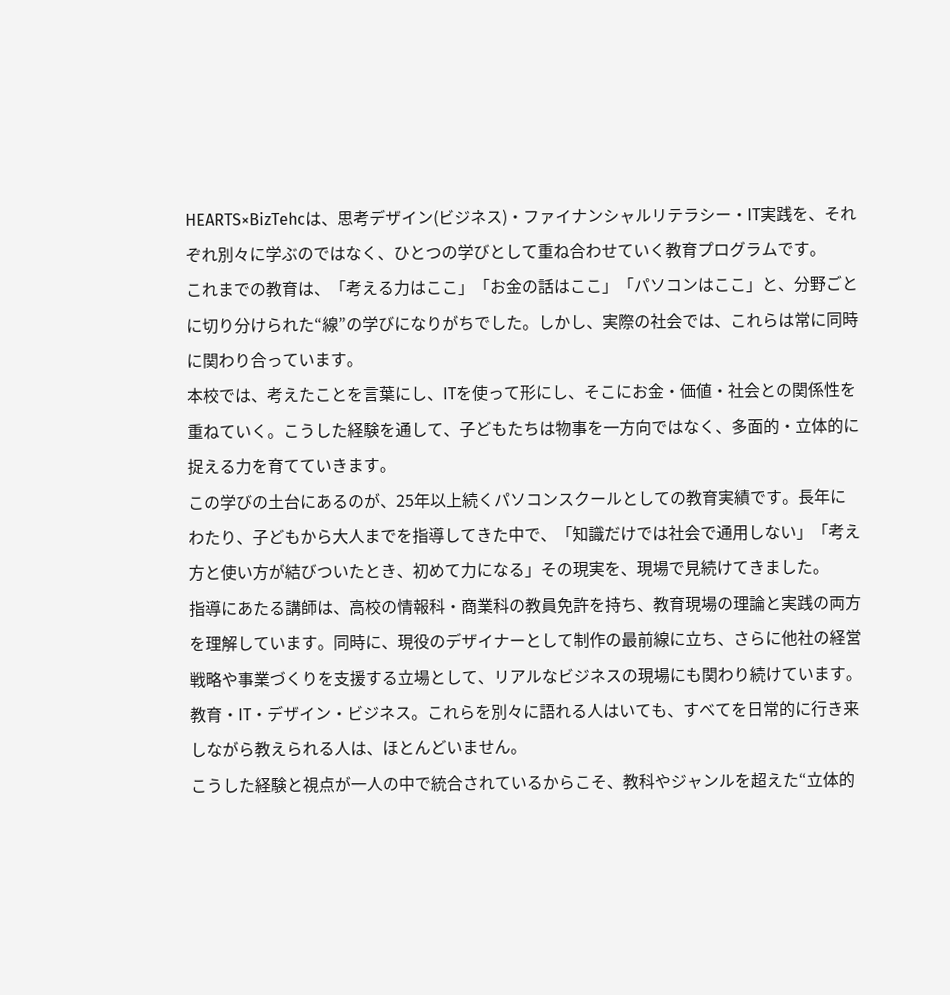HEARTS×BizTehcは、思考デザイン(ビジネス)・ファイナンシャルリテラシー・IT実践を、それぞれ別々に学ぶのではなく、ひとつの学びとして重ね合わせていく教育プログラムです。
これまでの教育は、「考える力はここ」「お金の話はここ」「パソコンはここ」と、分野ごとに切り分けられた“線”の学びになりがちでした。しかし、実際の社会では、これらは常に同時に関わり合っています。
本校では、考えたことを言葉にし、ITを使って形にし、そこにお金・価値・社会との関係性を重ねていく。こうした経験を通して、子どもたちは物事を一方向ではなく、多面的・立体的に捉える力を育てていきます。
この学びの土台にあるのが、25年以上続くパソコンスクールとしての教育実績です。長年にわたり、子どもから大人までを指導してきた中で、「知識だけでは社会で通用しない」「考え方と使い方が結びついたとき、初めて力になる」その現実を、現場で見続けてきました。
指導にあたる講師は、高校の情報科・商業科の教員免許を持ち、教育現場の理論と実践の両方を理解しています。同時に、現役のデザイナーとして制作の最前線に立ち、さらに他社の経営戦略や事業づくりを支援する立場として、リアルなビジネスの現場にも関わり続けています。
教育・IT・デザイン・ビジネス。これらを別々に語れる人はいても、すべてを日常的に行き来しながら教えられる人は、ほとんどいません。
こうした経験と視点が一人の中で統合されているからこそ、教科やジャンルを超えた“立体的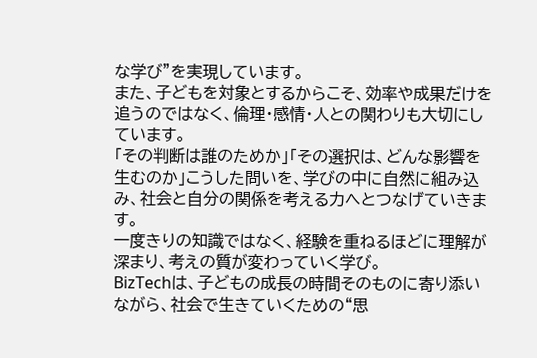な学び”を実現しています。
また、子どもを対象とするからこそ、効率や成果だけを追うのではなく、倫理・感情・人との関わりも大切にしています。
「その判断は誰のためか」「その選択は、どんな影響を生むのか」こうした問いを、学びの中に自然に組み込み、社会と自分の関係を考える力へとつなげていきます。
一度きりの知識ではなく、経験を重ねるほどに理解が深まり、考えの質が変わっていく学び。
BizTechは、子どもの成長の時間そのものに寄り添いながら、社会で生きていくための“思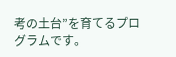考の土台”を育てるプログラムです。